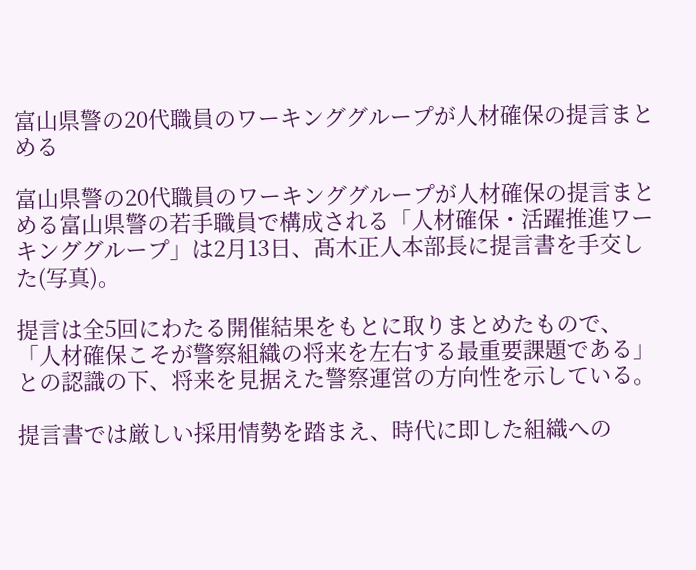富山県警の20代職員のワーキンググループが人材確保の提言まとめる

富山県警の20代職員のワーキンググループが人材確保の提言まとめる富山県警の若手職員で構成される「人材確保・活躍推進ワーキンググループ」は2月13日、髙木正人本部長に提言書を手交した(写真)。

提言は全5回にわたる開催結果をもとに取りまとめたもので、「人材確保こそが警察組織の将来を左右する最重要課題である」との認識の下、将来を見据えた警察運営の方向性を示している。

提言書では厳しい採用情勢を踏まえ、時代に即した組織への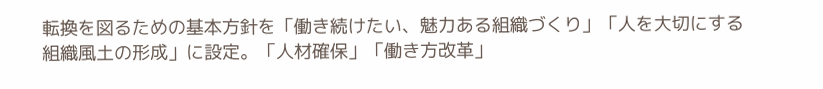転換を図るための基本方針を「働き続けたい、魅力ある組織づくり」「人を大切にする組織風土の形成」に設定。「人材確保」「働き方改革」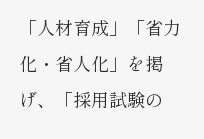「人材育成」「省力化・省人化」を掲げ、「採用試験の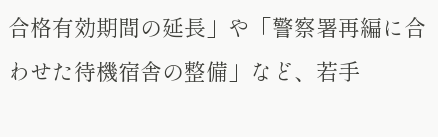合格有効期間の延長」や「警察署再編に合わせた待機宿舎の整備」など、若手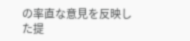の率直な意見を反映した提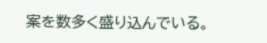案を数多く盛り込んでいる。